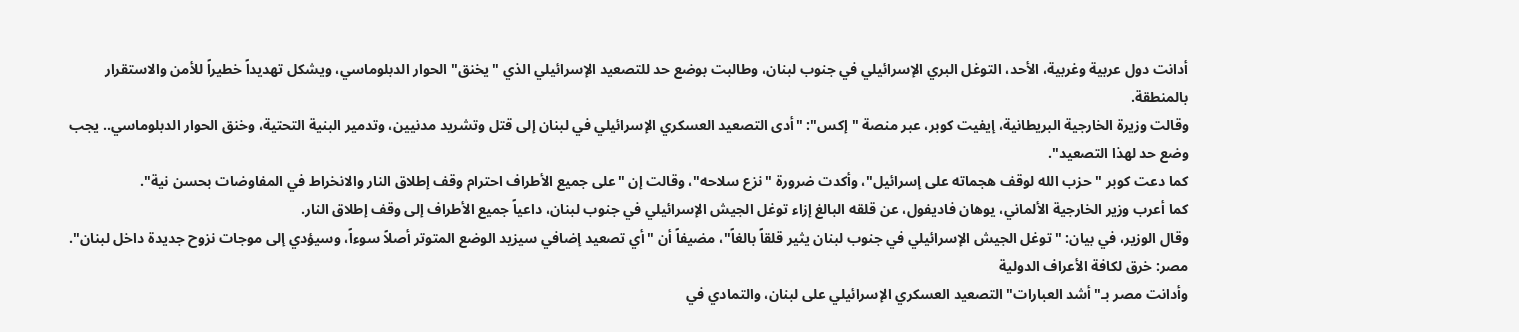أدانت دول عربية وغربية، الأحد، التوغل البري الإسرائيلي في جنوب لبنان، وطالبت بوضع حد للتصعيد الإسرائيلي الذي "يخنق" الحوار الدبلوماسي، ويشكل تهديداً خطيراً للأمن والاستقرار بالمنطقة.
وقالت وزيرة الخارجية البريطانية، إيفيت كوبر، عبر منصة "إكس": "أدى التصعيد العسكري الإسرائيلي في لبنان إلى قتل وتشريد مدنيين، وتدمير البنية التحتية، وخنق الحوار الدبلوماسي.. يجب وضع حد لهذا التصعيد".
كما دعت كوبر "حزب الله لوقف هجماته على إسرائيل"، وأكدت ضرورة "نزع سلاحه"، وقالت إن "على جميع الأطراف احترام وقف إطلاق النار والانخراط في المفاوضات بحسن نية".
كما أعرب وزير الخارجية الألماني، يوهان فاديفول، عن قلقه البالغ إزاء توغل الجيش الإسرائيلي في جنوب لبنان، داعياً جميع الأطراف إلى وقف إطلاق النار.
وقال الوزير، في بيان: "توغل الجيش الإسرائيلي في جنوب لبنان يثير قلقاً بالغاً"، مضيفاً أن "أي تصعيد إضافي سيزيد الوضع المتوتر أصلاً سوءاً، وسيؤدي إلى موجات نزوح جديدة داخل لبنان".
مصر: خرق لكافة الأعراف الدولية
وأدانت مصر بـ"أشد العبارات" التصعيد العسكري الإسرائيلي على لبنان، والتمادي في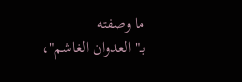ما وصفته بـ"العدوان الغاشم"،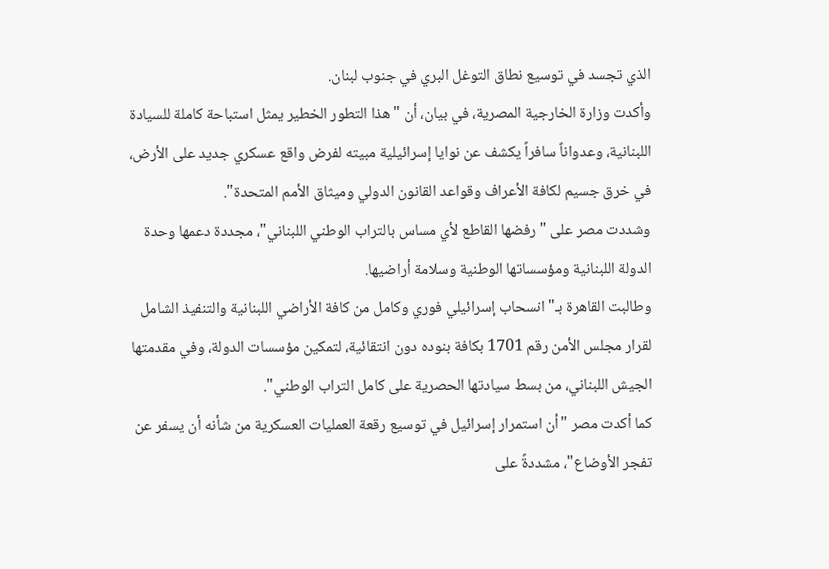الذي تجسد في توسيع نطاق التوغل البري في جنوب لبنان.
وأكدت وزارة الخارجية المصرية، في بيان، أن "هذا التطور الخطير يمثل استباحة كاملة للسيادة اللبنانية، وعدواناً سافراً يكشف عن نوايا إسرائيلية مبيته لفرض واقع عسكري جديد على الأرض، في خرق جسيم لكافة الأعراف وقواعد القانون الدولي وميثاق الأمم المتحدة".
وشددت مصر على "رفضها القاطع لأي مساس بالتراب الوطني اللبناني"، مجددة دعمها وحدة الدولة اللبنانية ومؤسساتها الوطنية وسلامة أراضيها.
وطالبت القاهرة بـ"انسحاب إسرائيلي فوري وكامل من كافة الأراضي اللبنانية والتنفيذ الشامل لقرار مجلس الأمن رقم 1701 بكافة بنوده دون انتقائية، لتمكين مؤسسات الدولة، وفي مقدمتها الجيش اللبناني، من بسط سيادتها الحصرية على كامل التراب الوطني".
كما أكدت مصر "أن استمرار إسرائيل في توسيع رقعة العمليات العسكرية من شأنه أن يسفر عن تفجر الأوضاع"، مشددةً على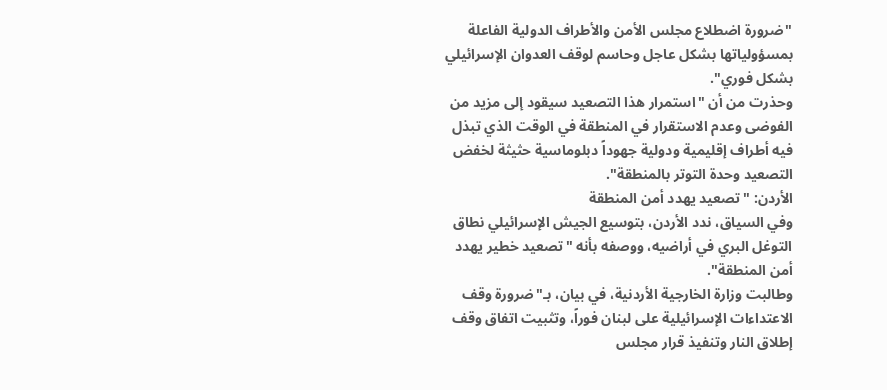"ضرورة اضطلاع مجلس الأمن والأطراف الدولية الفاعلة بمسؤولياتها بشكل عاجل وحاسم لوقف العدوان الإسرائيلي بشكل فوري".
وحذرت من أن "استمرار هذا التصعيد سيقود إلى مزيد من الفوضى وعدم الاستقرار في المنطقة في الوقت الذي تبذل فيه أطراف إقليمية ودولية جهوداً دبلوماسية حثيثة لخفض التصعيد وحدة التوتر بالمنطقة".
الأردن: "تصعيد يهدد أمن المنطقة
وفي السياق، ندد الأردن، بتوسيع الجيش الإسرائيلي نطاق التوغل البري في أراضيه، ووصفه بأنه "تصعيد خطير يهدد أمن المنطقة".
وطالبت وزارة الخارجية الأردنية، في بيان، بـ"ضرورة وقف الاعتداءات الإسرائيلية على لبنان فوراً، وتثبيت اتفاق وقف إطلاق النار وتنفيذ قرار مجلس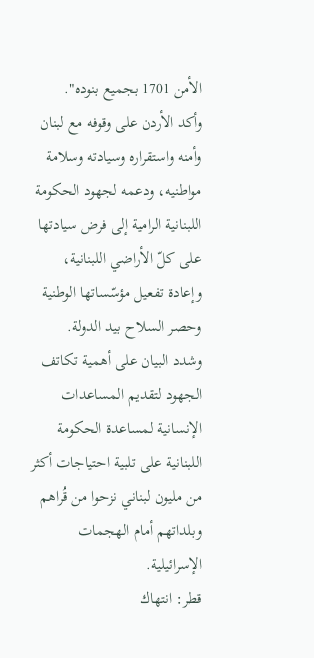الأمن 1701 بجميع بنوده".
وأكد الأردن على وقوفه مع لبنان وأمنه واستقراره وسيادته وسلامة مواطنيه، ودعمه لجهود الحكومة اللبنانية الرامية إلى فرض سيادتها على كلّ الأراضي اللبنانية، وإعادة تفعيل مؤسّساتها الوطنية وحصر السلاح بيد الدولة.
وشدد البيان على أهمية تكاتف الجهود لتقديم المساعدات الإنسانية لمساعدة الحكومة اللبنانية على تلبية احتياجات أكثر من مليون لبناني نزحوا من قُراهم وبلداتهم أمام الهجمات الإسرائيلية.
قطر: انتهاك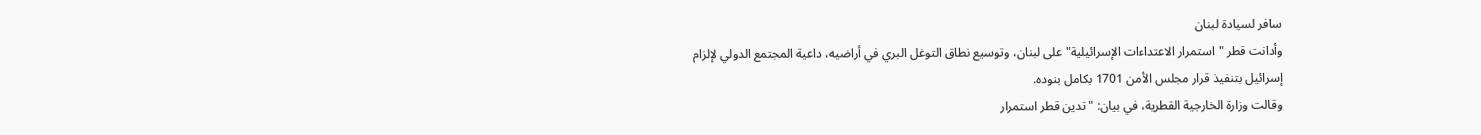سافر لسيادة لبنان
وأدانت قطر "استمرار الاعتداءات الإسرائيلية" على لبنان، وتوسيع نطاق التوغل البري في أراضيه، داعية المجتمع الدولي لإلزام إسرائيل بتنفيذ قرار مجلس الأمن 1701 بكامل بنوده.
وقالت وزارة الخارجية القطرية، في بيان: "تدين قطر استمرار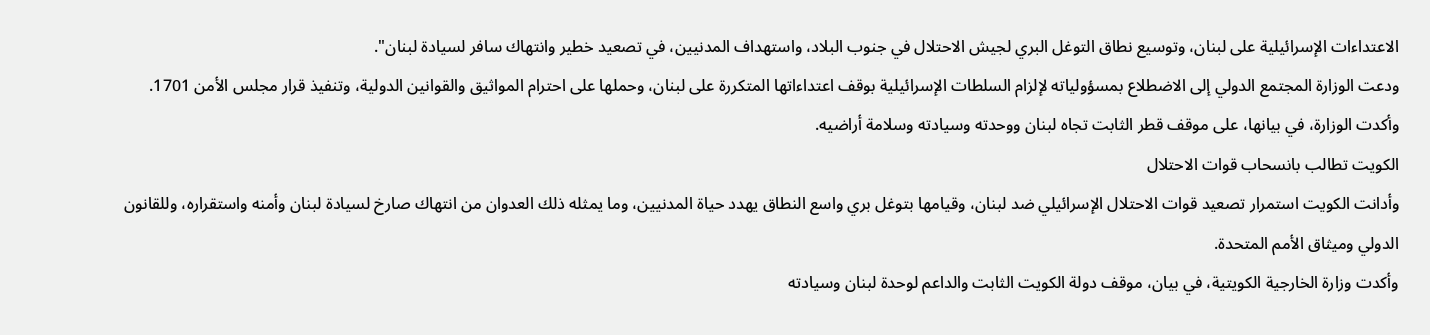الاعتداءات الإسرائيلية على لبنان، وتوسيع نطاق التوغل البري لجيش الاحتلال في جنوب البلاد، واستهداف المدنيين، في تصعيد خطير وانتهاك سافر لسيادة لبنان".
ودعت الوزارة المجتمع الدولي إلى الاضطلاع بمسؤولياته لإلزام السلطات الإسرائيلية بوقف اعتداءاتها المتكررة على لبنان، وحملها على احترام المواثيق والقوانين الدولية، وتنفيذ قرار مجلس الأمن 1701.
وأكدت الوزارة، في بيانها، على موقف قطر الثابت تجاه لبنان ووحدته وسيادته وسلامة أراضيه.
الكويت تطالب بانسحاب قوات الاحتلال
وأدانت الكويت استمرار تصعيد قوات الاحتلال الإسرائيلي ضد لبنان، وقيامها بتوغل بري واسع النطاق يهدد حياة المدنيين، وما يمثله ذلك العدوان من انتهاك صارخ لسيادة لبنان وأمنه واستقراره، وللقانون الدولي وميثاق الأمم المتحدة.
وأكدت وزارة الخارجية الكويتية، في بيان، موقف دولة الكويت الثابت والداعم لوحدة لبنان وسيادته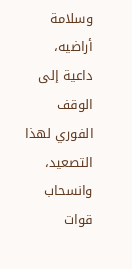وسلامة أراضيه، داعية إلى الوقف الفوري لهذا التصعيد، وانسحاب قوات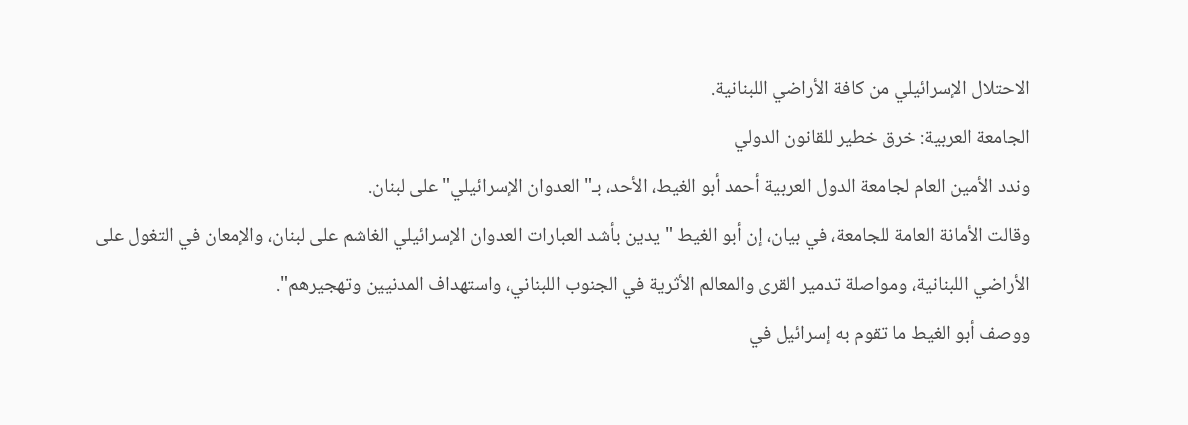الاحتلال الإسرائيلي من كافة الأراضي اللبنانية.
الجامعة العربية: خرق خطير للقانون الدولي
وندد الأمين العام لجامعة الدول العربية أحمد أبو الغيط، الأحد، بـ"العدوان الإسرائيلي" على لبنان.
وقالت الأمانة العامة للجامعة، في بيان، إن أبو الغيط "يدين بأشد العبارات العدوان الإسرائيلي الغاشم على لبنان، والإمعان في التغول على الأراضي اللبنانية، ومواصلة تدمير القرى والمعالم الأثرية في الجنوب اللبناني، واستهداف المدنيين وتهجيرهم".
ووصف أبو الغيط ما تقوم به إسرائيل في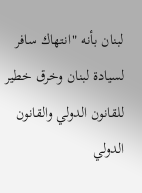لبنان بأنه "انتهاك سافر لسيادة لبنان وخرق خطير للقانون الدولي والقانون الدولي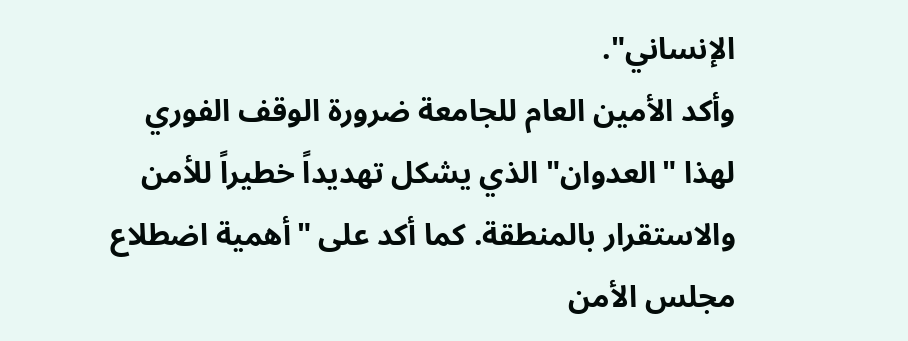الإنساني".
وأكد الأمين العام للجامعة ضرورة الوقف الفوري لهذا "العدوان" الذي يشكل تهديداً خطيراً للأمن والاستقرار بالمنطقة. كما أكد على "أهمية اضطلاع مجلس الأمن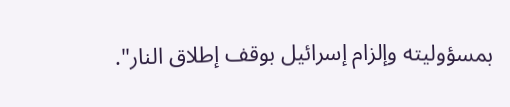بمسؤوليته وإلزام إسرائيل بوقف إطلاق النار".